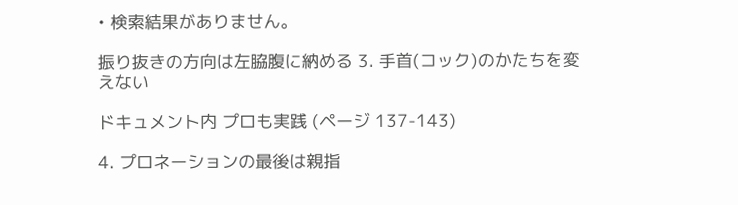• 検索結果がありません。

振り抜きの方向は左脇腹に納める 3. 手首(コック)のかたちを変えない

ドキュメント内 プロも実践 (ページ 137-143)

4. プロネーションの最後は親指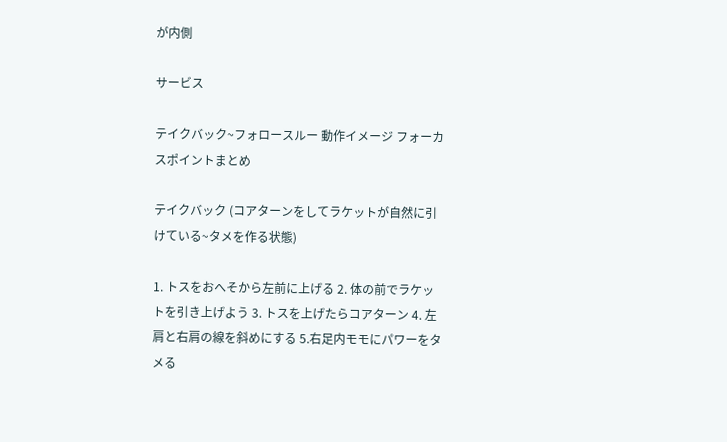が内側

サービス

テイクバック~フォロースルー 動作イメージ フォーカスポイントまとめ

テイクバック (コアターンをしてラケットが自然に引けている~タメを作る状態)

1. トスをおへそから左前に上げる 2. 体の前でラケットを引き上げよう 3. トスを上げたらコアターン 4. 左肩と右肩の線を斜めにする 5.右足内モモにパワーをタメる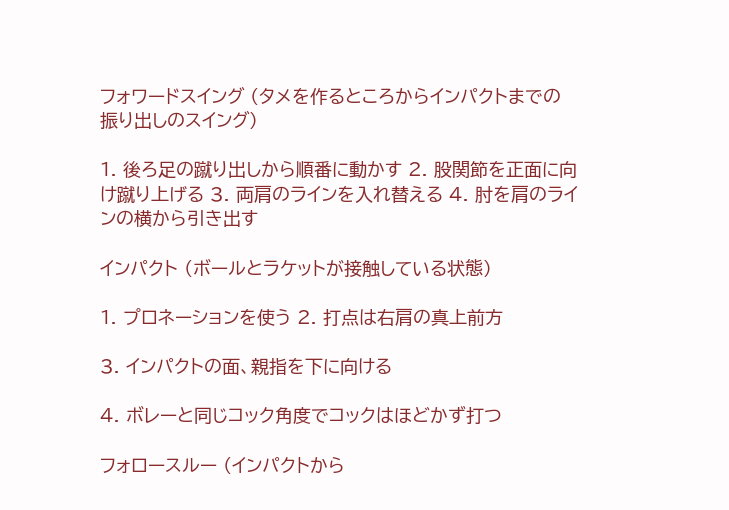フォワードスイング (タメを作るところからインパクトまでの振り出しのスイング)

1. 後ろ足の蹴り出しから順番に動かす 2. 股関節を正面に向け蹴り上げる 3. 両肩のラインを入れ替える 4. 肘を肩のラインの横から引き出す

インパクト (ボールとラケットが接触している状態)

1. プロネーションを使う 2. 打点は右肩の真上前方

3. インパクトの面、親指を下に向ける

4. ボレーと同じコック角度でコックはほどかず打つ

フォロースルー (インパクトから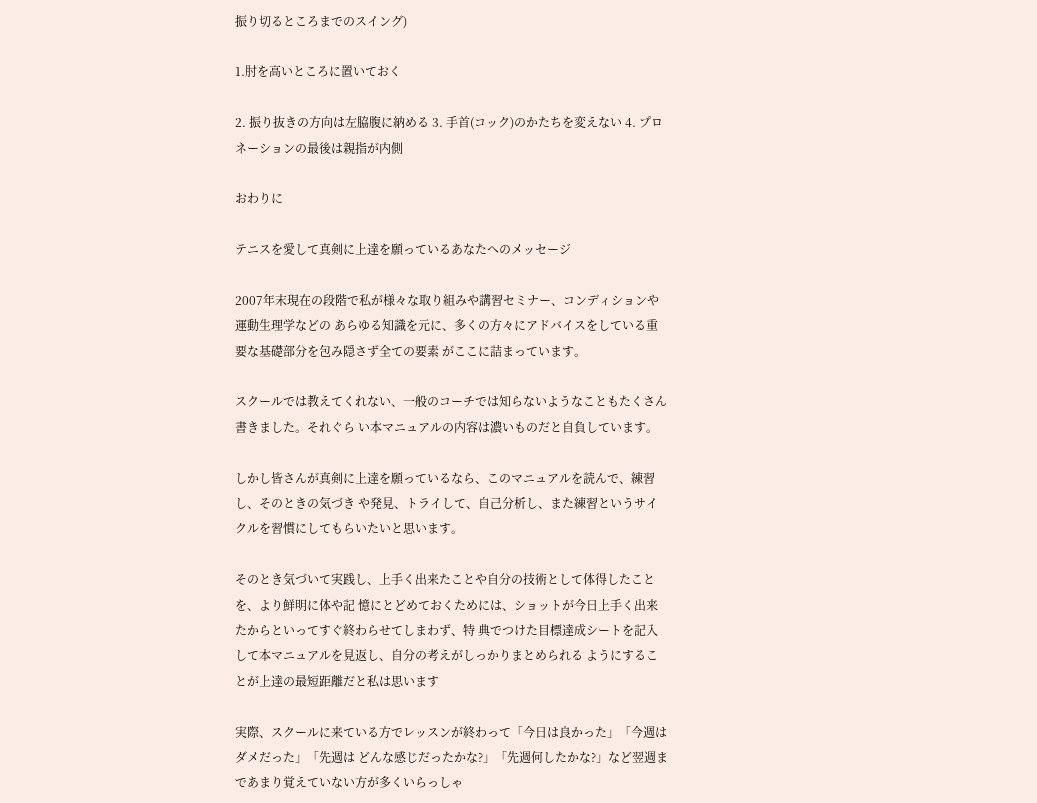振り切るところまでのスイング)

1.肘を高いところに置いておく

2. 振り抜きの方向は左脇腹に納める 3. 手首(コック)のかたちを変えない 4. プロネーションの最後は親指が内側

おわりに

テニスを愛して真剣に上達を願っているあなたへのメッセージ

2007年末現在の段階で私が様々な取り組みや講習セミナー、コンディションや運動生理学などの あらゆる知識を元に、多くの方々にアドバイスをしている重要な基礎部分を包み隠さず全ての要素 がここに詰まっています。

スクールでは教えてくれない、一般のコーチでは知らないようなこともたくさん書きました。それぐら い本マニュアルの内容は濃いものだと自負しています。

しかし皆さんが真剣に上達を願っているなら、このマニュアルを読んで、練習し、そのときの気づき や発見、トライして、自己分析し、また練習というサイクルを習慣にしてもらいたいと思います。

そのとき気づいて実践し、上手く出来たことや自分の技術として体得したことを、より鮮明に体や記 憶にとどめておくためには、ショットが今日上手く出来たからといってすぐ終わらせてしまわず、特 典でつけた目標達成シートを記入して本マニュアルを見返し、自分の考えがしっかりまとめられる ようにすることが上達の最短距離だと私は思います

実際、スクールに来ている方でレッスンが終わって「今日は良かった」「今週はダメだった」「先週は どんな感じだったかな?」「先週何したかな?」など翌週まであまり覚えていない方が多くいらっしゃ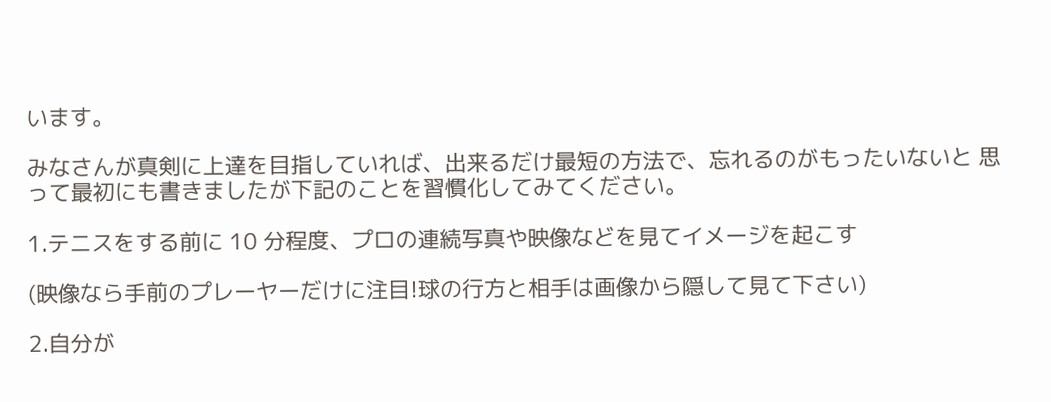います。

みなさんが真剣に上達を目指していれば、出来るだけ最短の方法で、忘れるのがもったいないと 思って最初にも書きましたが下記のことを習慣化してみてください。

1.テニスをする前に 10 分程度、プロの連続写真や映像などを見てイメージを起こす

(映像なら手前のプレーヤーだけに注目!球の行方と相手は画像から隠して見て下さい)

2.自分が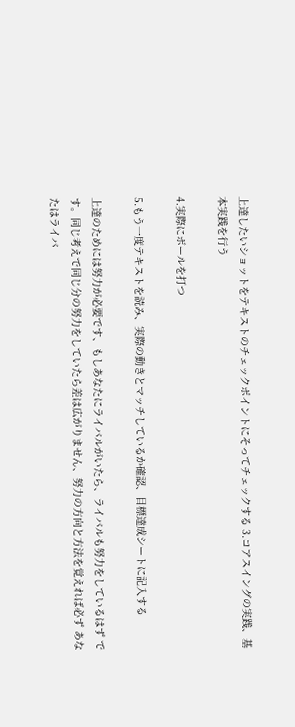上達したいショットをテキストのチェックポイントにそってチェックする 3.コアスイングの実践、基本実践を行う

4.実際にボールを打つ

5.もう一度テキストを読み、実際の動きとマッチしているか確認、目標達成シートに記入する

上達のためには努力が必要です、もしあなたにライバルがいたら、ライバルも努力をしているはず です。同じ考えで同じ分の努力をしていたら差は広がりません、努力の方向と方法を覚えれば必ず あなたはライバ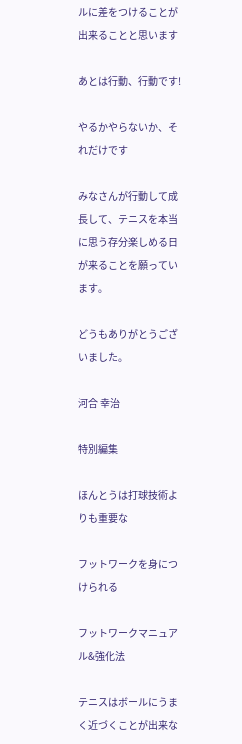ルに差をつけることが出来ることと思います

あとは行動、行動です!

やるかやらないか、それだけです

みなさんが行動して成長して、テニスを本当に思う存分楽しめる日が来ることを願っています。

どうもありがとうございました。

河合 幸治

特別編集

ほんとうは打球技術よりも重要な

フットワークを身につけられる

フットワークマニュアル&強化法

テニスはボールにうまく近づくことが出来な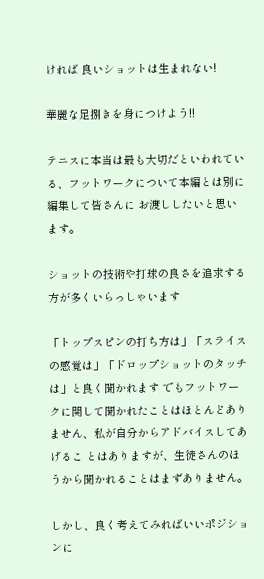ければ 良いショットは生まれない!

華麗な足捌きを身につけよう!!

テニスに本当は最も大切だといわれている、フットワークについて本編とは別に編集して皆さんに お渡ししたいと思います。

ショットの技術や打球の良さを追求する方が多くいらっしゃいます

「トップスピンの打ち方は」「スライスの感覚は」「ドロップショットのタッチは」と良く聞かれます でもフットワークに関して聞かれたことはほとんどありません、私が自分からアドバイスしてあげるこ とはありますが、生徒さんのほうから聞かれることはまずありません。

しかし、良く考えてみればいいポジションに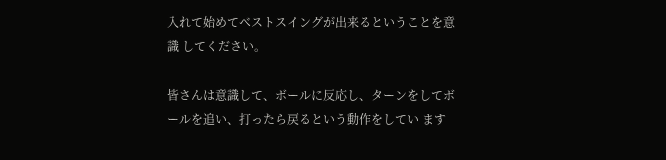入れて始めてベストスイングが出来るということを意識 してください。

皆さんは意識して、ボールに反応し、ターンをしてボールを追い、打ったら戻るという動作をしてい ます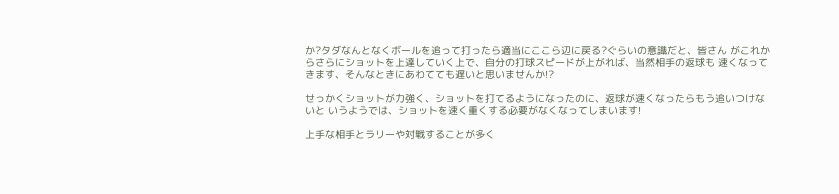か?タダなんとなくボールを追って打ったら適当にここら辺に戻る?ぐらいの意識だと、皆さん がこれからさらにショットを上達していく上で、自分の打球スピードが上がれば、当然相手の返球も 速くなってきます、そんなときにあわてても遅いと思いませんか!?

せっかくショットが力強く、ショットを打てるようになったのに、返球が速くなったらもう追いつけないと いうようでは、ショットを速く重くする必要がなくなってしまいます!

上手な相手とラリーや対戦することが多く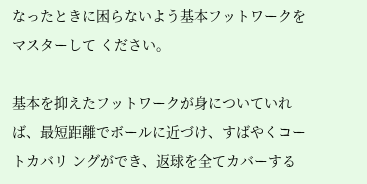なったときに困らないよう基本フットワークをマスターして ください。

基本を抑えたフットワークが身についていれば、最短距離でボールに近づけ、すばやくコートカバリ ングができ、返球を全てカバーする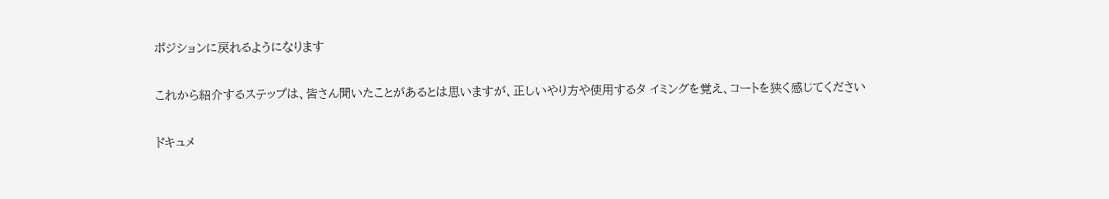ポジションに戻れるようになります

これから紹介するステップは、皆さん聞いたことがあるとは思いますが、正しいやり方や使用するタ イミングを覚え、コートを狭く感じてください

ドキュメ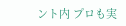ント内 プロも実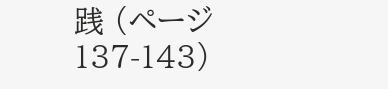践 (ページ 137-143)